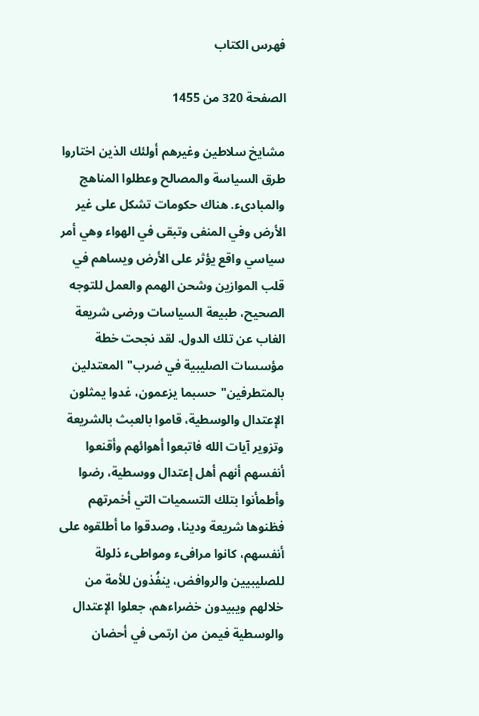فهرس الكتاب

الصفحة 320 من 1455

مشايخ سلاطين وغيرهم أولئك الذين اختاروا طرق السياسة والمصالح وعطلوا المناهج والمبادىء. هناك حكومات تشكل على غير الأرض وفي المنفى وتبقى في الهواء وهي أمر سياسي واقع يؤثر على الأرض ويساهم في قلب الموازين وشحن الهمم والعمل للتوجه الصحيح، طبيعة السياسات ورضى شريعة الغاب عن تلك الدول. لقد نجحت خطة مؤسسات الصليبية في ضرب"المعتدلين بالمتطرفين"حسبما يزعمون، غدوا يمثلون الإعتدال والوسطية، قاموا بالعبث بالشريعة وتزوير آيات الله فاتبعوا أهوائهم وأقنعوا أنفسهم أنهم أهل إعتدال ووسطية، رضوا وأطمأنوا بتلك التسميات التي أخمرتهم فظنوها شريعة ودينا، وصدقوا ما أطلقوه على أنفسهم، كانوا مرافىء ومواطىء ذلولة للصليبيين والروافض، ينفُذون للأمة من خلالهم ويبيدون خضراءهم، جعلوا الإعتدال والوسطية فيمن من ارتمى في أحضان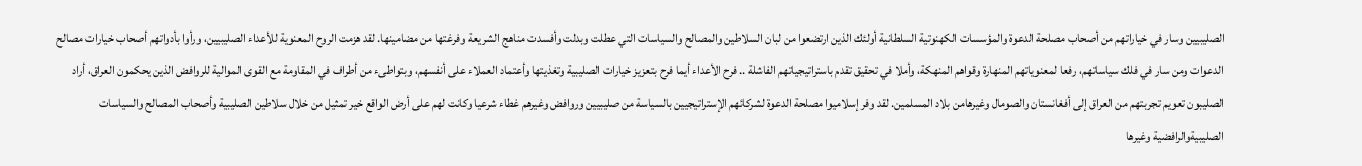الصليبيين وسار في خياراتهم من أصحاب مصلحة الدعوة والمؤسسات الكهنوتية السلطانية أولئك الذين ارتضعوا من لبان السلاطين والمصالح والسياسات التي عطلت وبدلت وأفسدت مناهج الشريعة وفرغتها من مضامينها. لقد هزمت الروح المعنوية للأعداء الصليبيين، ورأوا بأدواتهم أصحاب خيارات مصالح الدعوات ومن سار في فلك سياساتهم، رفعا لمعنوياتهم المنهارة وقواهم المنهكة، وأملا في تحقيق تقدم باستراتيجياتهم الفاشلة .. فرح الأعداء أيما فرح بتعزيز خيارات الصليبية وتغذيتها وأعتماد العملاء على أنفسهم، وبتواطىء من أطراف في المقاومة مع القوى الموالية للروافض الذين يحكمون العراق، أراد الصليبون تعويم تجربتهم من العراق إلى أفغانستان والصومال وغيرهامن بلاد المسلمين. لقد وفر إسلاميوا مصلحة الدعوة لشركائهم الإستراتيجيين بالسياسة من صليبيين وروافض وغيرهم غطاء شرعيا وكانت لهم على أرض الواقع خير تمثيل من خلال سلاطين الصليبية وأصحاب المصالح والسياسات الصليبيةوالرافضية وغيرها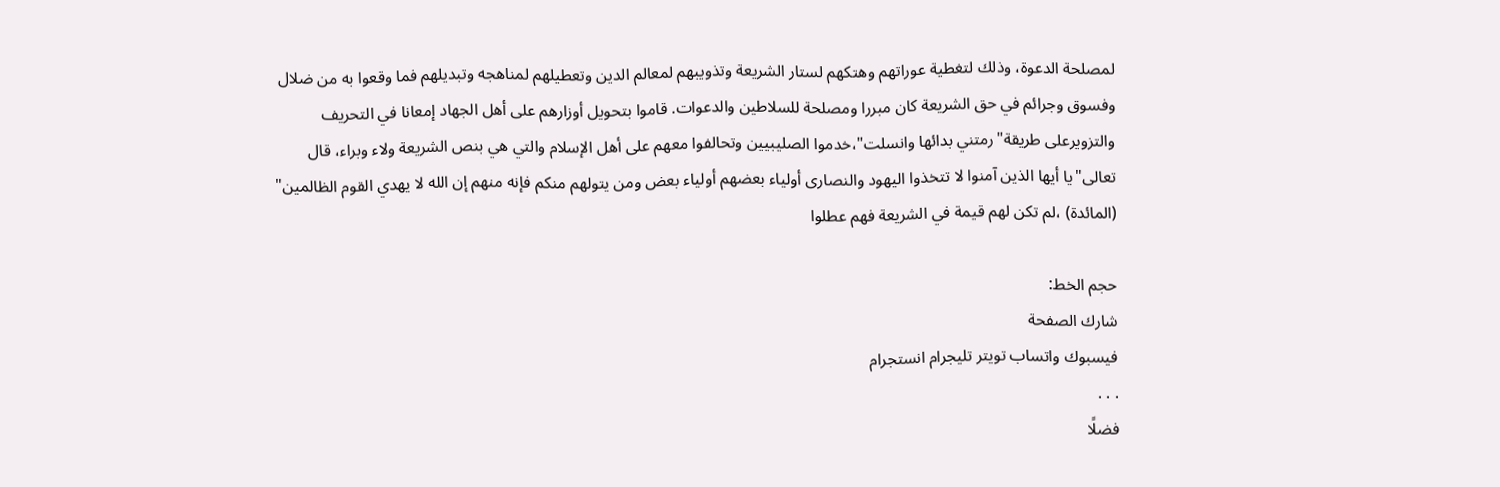لمصلحة الدعوة، وذلك لتغطية عوراتهم وهتكهم لستار الشريعة وتذويبهم لمعالم الدين وتعطيلهم لمناهجه وتبديلهم فما وقعوا به من ضلال وفسوق وجرائم في حق الشريعة كان مبررا ومصلحة للسلاطين والدعوات. قاموا بتحويل أوزارهم على أهل الجهاد إمعانا في التحريف والتزويرعلى طريقة"رمتني بدائها وانسلت"،خدموا الصليبيين وتحالفوا معهم على أهل الإسلام والتي هي بنص الشريعة ولاء وبراء، قال تعالى"يا أيها الذين آمنوا لا تتخذوا اليهود والنصارى أولياء بعضهم أولياء بعض ومن يتولهم منكم فإنه منهم إن الله لا يهدي القوم الظالمين" (المائدة) ،لم تكن لهم قيمة في الشريعة فهم عطلوا

حجم الخط:
شارك الصفحة
فيسبوك واتساب تويتر تليجرام انستجرام
. . .
فضلًا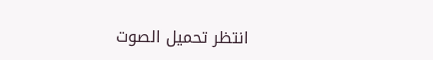انتظر تحميل الصوت